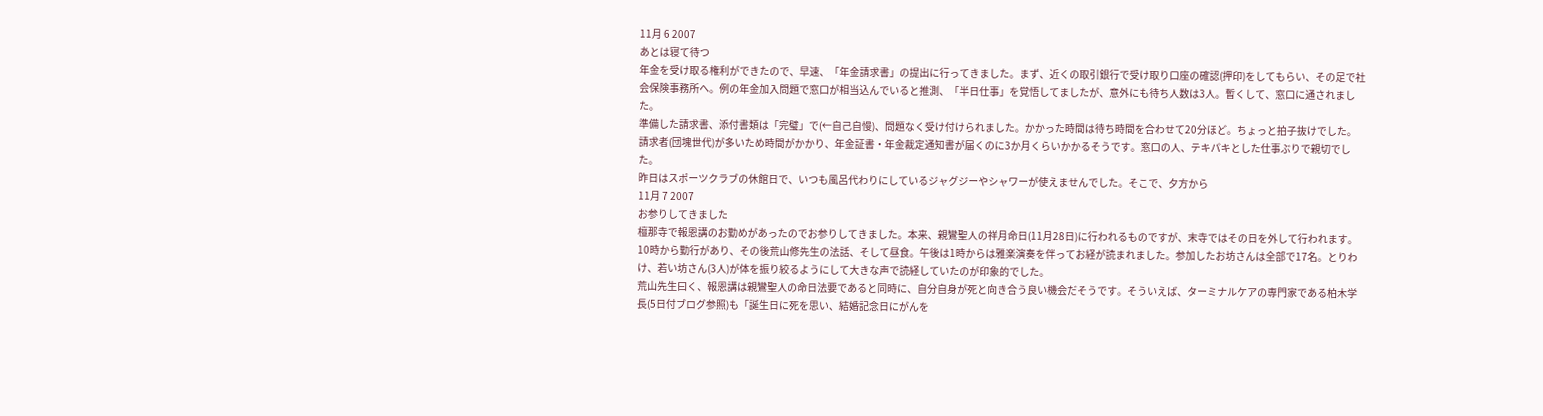11月 6 2007
あとは寝て待つ
年金を受け取る権利ができたので、早速、「年金請求書」の提出に行ってきました。まず、近くの取引銀行で受け取り口座の確認(押印)をしてもらい、その足で社会保険事務所へ。例の年金加入問題で窓口が相当込んでいると推測、「半日仕事」を覚悟してましたが、意外にも待ち人数は3人。暫くして、窓口に通されました。
準備した請求書、添付書類は「完璧」で(←自己自慢)、問題なく受け付けられました。かかった時間は待ち時間を合わせて20分ほど。ちょっと拍子抜けでした。
請求者(団塊世代)が多いため時間がかかり、年金証書・年金裁定通知書が届くのに3か月くらいかかるそうです。窓口の人、テキパキとした仕事ぶりで親切でした。
昨日はスポーツクラブの休館日で、いつも風呂代わりにしているジャグジーやシャワーが使えませんでした。そこで、夕方から
11月 7 2007
お参りしてきました
檀那寺で報恩講のお勤めがあったのでお参りしてきました。本来、親鸞聖人の祥月命日(11月28日)に行われるものですが、末寺ではその日を外して行われます。
10時から勤行があり、その後荒山修先生の法話、そして昼食。午後は1時からは雅楽演奏を伴ってお経が読まれました。参加したお坊さんは全部で17名。とりわけ、若い坊さん(3人)が体を振り絞るようにして大きな声で読経していたのが印象的でした。
荒山先生曰く、報恩講は親鸞聖人の命日法要であると同時に、自分自身が死と向き合う良い機会だそうです。そういえば、ターミナルケアの専門家である柏木学長(5日付ブログ参照)も「誕生日に死を思い、結婚記念日にがんを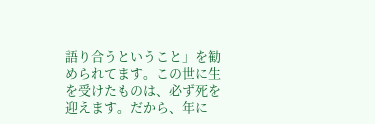語り合うということ」を勧められてます。この世に生を受けたものは、必ず死を迎えます。だから、年に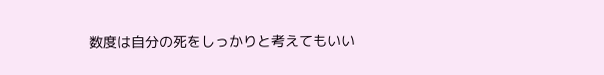数度は自分の死をしっかりと考えてもいい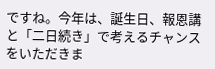ですね。今年は、誕生日、報恩講と「二日続き」で考えるチャンスをいただきま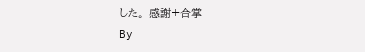した。 感謝+合掌
By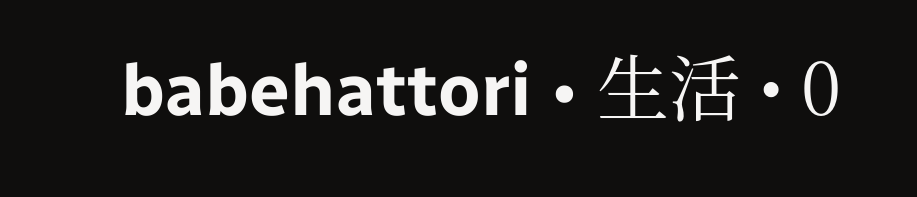babehattori • 生活 • 0